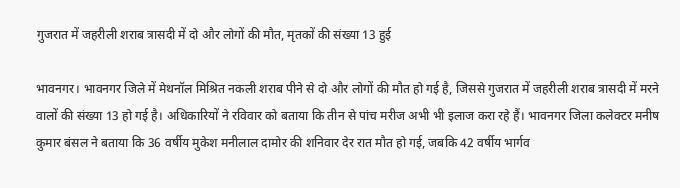गुजरात में जहरीली शराब त्रासदी में दो और लोगों की मौत, मृतकों की संख्या 13 हुई

भावनगर। भावनगर जिले में मेथनॉल मिश्रित नकली शराब पीने से दो और लोगों की मौत हो गई है, जिससे गुजरात में जहरीली शराब त्रासदी में मरने वालों की संख्या 13 हो गई है। अधिकारियों ने रविवार को बताया कि तीन से पांच मरीज अभी भी इलाज करा रहे हैं। भावनगर जिला कलेक्टर मनीष कुमार बंसल ने बताया कि 36 वर्षीय मुकेश मनीलाल दामोर की शनिवार देर रात मौत हो गई, जबकि 42 वर्षीय भार्गव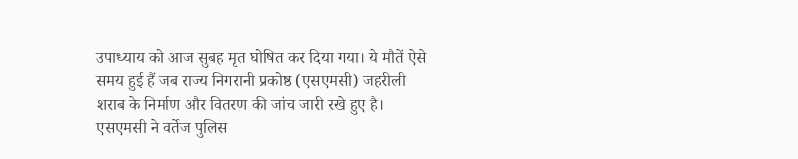उपाध्याय को आज सुबह मृत घोषित कर दिया गया। ये मौतें ऐसे समय हुई हैं जब राज्य निगरानी प्रकोष्ठ (एसएमसी) जहरीली शराब के निर्माण और वितरण की जांच जारी रखे हुए है। एसएमसी ने वर्तेज पुलिस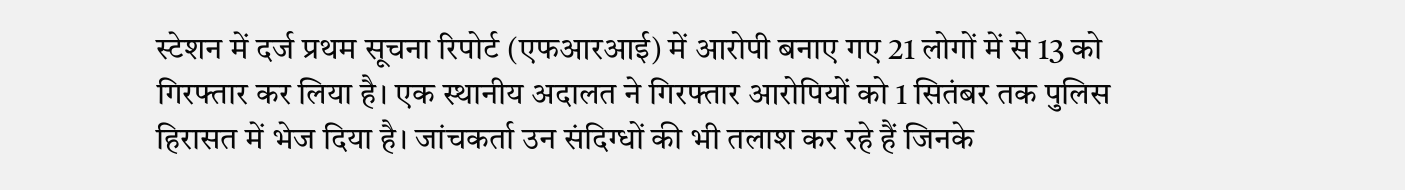स्टेशन में दर्ज प्रथम सूचना रिपोर्ट (एफआरआई) में आरोपी बनाए गए 21 लोगों में से 13 को गिरफ्तार कर लिया है। एक स्थानीय अदालत ने गिरफ्तार आरोपियों को 1 सितंबर तक पुलिस हिरासत में भेज दिया है। जांचकर्ता उन संदिग्धों की भी तलाश कर रहे हैं जिनके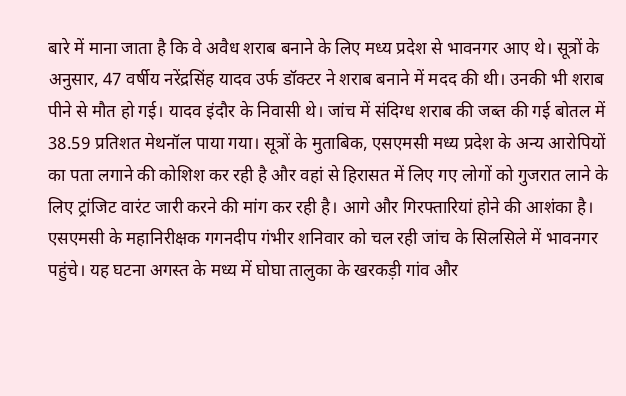बारे में माना जाता है कि वे अवैध शराब बनाने के लिए मध्य प्रदेश से भावनगर आए थे। सूत्रों के अनुसार, 47 वर्षीय नरेंद्रसिंह यादव उर्फ डॉक्टर ने शराब बनाने में मदद की थी। उनकी भी शराब पीने से मौत हो गई। यादव इंदौर के निवासी थे। जांच में संदिग्ध शराब की जब्त की गई बोतल में 38.59 प्रतिशत मेथनॉल पाया गया। सूत्रों के मुताबिक, एसएमसी मध्य प्रदेश के अन्य आरोपियों का पता लगाने की कोशिश कर रही है और वहां से हिरासत में लिए गए लोगों को गुजरात लाने के लिए ट्रांजिट वारंट जारी करने की मांग कर रही है। आगे और गिरफ्तारियां होने की आशंका है। एसएमसी के महानिरीक्षक गगनदीप गंभीर शनिवार को चल रही जांच के सिलसिले में भावनगर पहुंचे। यह घटना अगस्त के मध्य में घोघा तालुका के खरकड़ी गांव और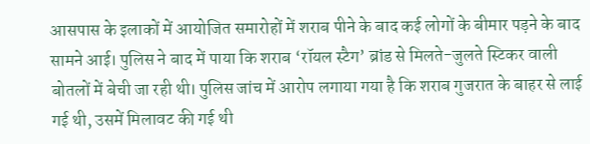आसपास के इलाकों में आयोजित समारोहों में शराब पीने के बाद कई लोगों के बीमार पड़ने के बाद सामने आई। पुलिस ने बाद में पाया कि शराब ‘रॉयल स्टैग’ ब्रांड से मिलते-जुलते स्टिकर वाली बोतलों में बेची जा रही थी। पुलिस जांच में आरोप लगाया गया है कि शराब गुजरात के बाहर से लाई गई थी, उसमें मिलावट की गई थी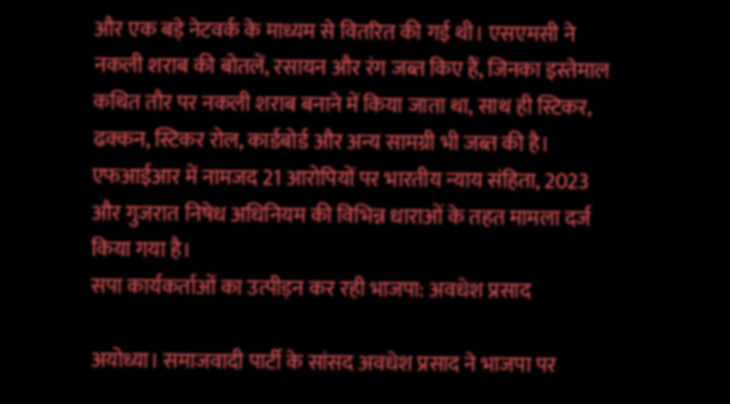और एक बड़े नेटवर्क के माध्यम से वितरित की गई थी। एसएमसी ने नकली शराब की बोतलें, रसायन और रंग जब्त किए हैं, जिनका इस्तेमाल कथित तौर पर नकली शराब बनाने में किया जाता था, साथ ही स्टिकर, ढक्कन, स्टिकर रोल, कार्डबोर्ड और अन्य सामग्री भी जब्त की है। एफआईआर में नामजद 21 आरोपियों पर भारतीय न्याय संहिता, 2023 और गुजरात निषेध अधिनियम की विभिन्न धाराओं के तहत मामला दर्ज किया गया है।
सपा कार्यकर्ताओं का उत्पीड़न कर रही भाजपा: अवधेश प्रसाद

अयोध्या। समाजवादी पार्टी के सांसद अवधेश प्रसाद ने भाजपा पर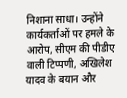निशाना साधा। उन्होंने कार्यकर्ताओं पर हमले के आरोप, सीएम की पीडीए वाली टिप्पणी, अखिलेश यादव के बयान और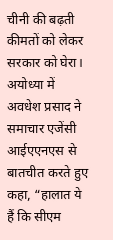चीनी की बढ़ती कीमतों को लेकर सरकार को घेरा। अयोध्या में अवधेश प्रसाद ने समाचार एजेंसी आईएएनएस से बातचीत करते हुए कहा, “हालात ये हैं कि सीएम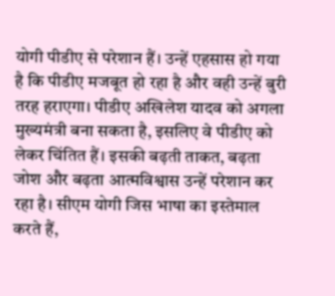योगी पीडीए से परेशान हैं। उन्हें एहसास हो गया है कि पीडीए मजबूत हो रहा है और वही उन्हें बुरी तरह हराएगा। पीडीए अखिलेश यादव को अगला मुख्यमंत्री बना सकता है, इसलिए वे पीडीए को लेकर चिंतित हैं। इसकी बढ़ती ताकत, बढ़ता जोश और बढ़ता आत्मविश्वास उन्हें परेशान कर रहा है। सीएम योगी जिस भाषा का इस्तेमाल करते हैं,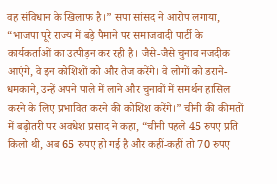वह संविधान के खिलाफ है।” सपा सांसद ने आरोप लगाया, “भाजपा पूरे राज्य में बड़े पैमाने पर समाजवादी पार्टी के कार्यकर्ताओं का उत्पीड़न कर रही है। जैसे-जैसे चुनाव नजदीक आएंगे, वे इन कोशिशों को और तेज करेंगे। वे लोगों को डराने-धमकाने, उन्हें अपने पाले में लाने और चुनावों में समर्थन हासिल करने के लिए प्रभावित करने की कोशिश करेंगे।” चीनी की कीमतों में बढ़ोतरी पर अवधेश प्रसाद ने कहा, “चीनी पहले 45 रुपए प्रति किलो थी, अब 65 रुपए हो गई है और कहीं-कहीं तो 70 रुपए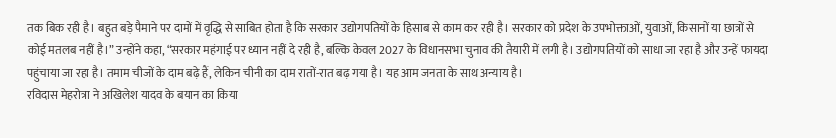तक बिक रही है। बहुत बड़े पैमाने पर दामों में वृद्धि से साबित होता है कि सरकार उद्योगपतियों के हिसाब से काम कर रही है। सरकार को प्रदेश के उपभोक्ताओं, युवाओं, किसानों या छात्रों से कोई मतलब नहीं है।” उन्होंने कहा, “सरकार महंगाई पर ध्यान नहीं दे रही है, बल्कि केवल 2027 के विधानसभा चुनाव की तैयारी में लगी है। उद्योगपतियों को साधा जा रहा है और उन्हें फायदा पहुंचाया जा रहा है। तमाम चीजों के दाम बढ़े हैं, लेकिन चीनी का दाम रातों-रात बढ़ गया है। यह आम जनता के साथ अन्याय है।
रविदास मेहरोत्रा ने अखिलेश यादव के बयान का किया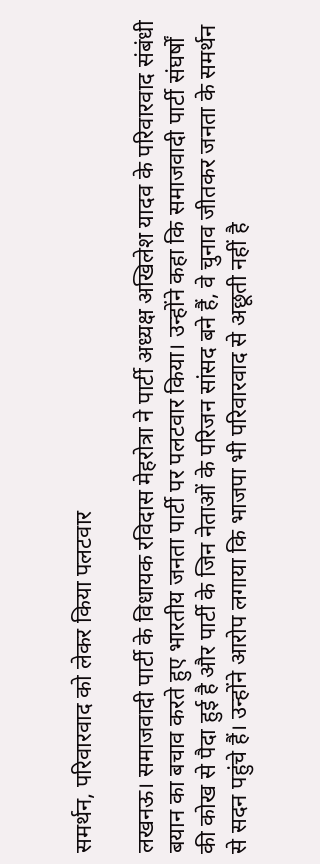समर्थन, परिवारवाद को लेकर किया पलटवार

लखनऊ। समाजवादी पार्टी के विधायक रविदास मेहरोत्रा ने पार्टी अध्यक्ष अखिलेश यादव के परिवारवाद संबंधी बयान का बचाव करते हुए भारतीय जनता पार्टी पर पलटवार किया। उन्होंने कहा कि समाजवादी पार्टी संघर्षों की कोख से पैदा हुई है और पार्टी के जिन नेताओं के परिजन सांसद बने हैं, वे चुनाव जीतकर जनता के समर्थन से सदन पहुंचे हैं। उन्होंने आरोप लगाया कि भाजपा भी परिवारवाद से अछूती नहीं है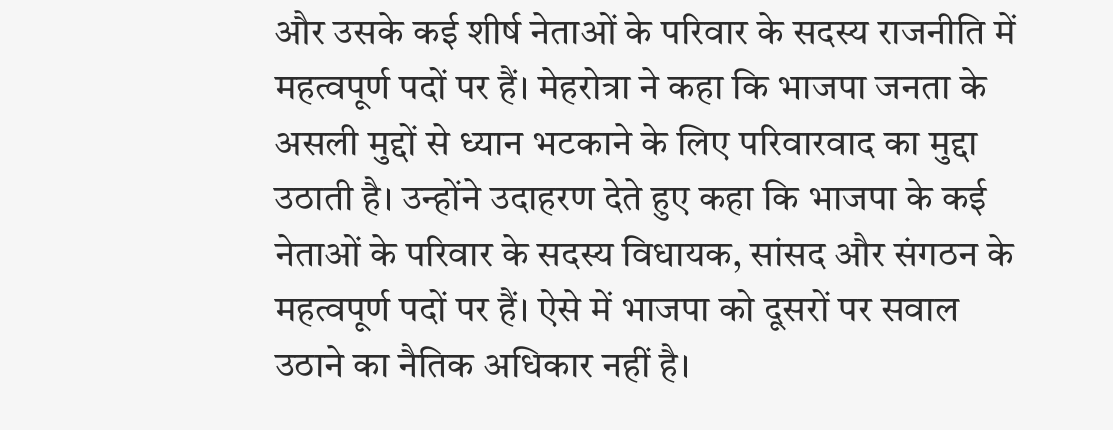और उसके कई शीर्ष नेताओं के परिवार के सदस्य राजनीति में महत्वपूर्ण पदों पर हैं। मेहरोत्रा ने कहा कि भाजपा जनता के असली मुद्दों से ध्यान भटकाने के लिए परिवारवाद का मुद्दा उठाती है। उन्होंने उदाहरण देते हुए कहा कि भाजपा के कई नेताओं के परिवार के सदस्य विधायक, सांसद और संगठन के महत्वपूर्ण पदों पर हैं। ऐसे में भाजपा को दूसरों पर सवाल उठाने का नैतिक अधिकार नहीं है।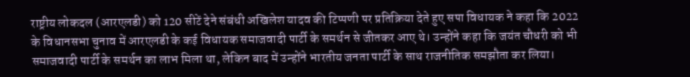राष्ट्रीय लोकदल (आरएलडी) को 120 सीटें देने संबंधी अखिलेश यादव की टिप्पणी पर प्रतिक्रिया देते हुए सपा विधायक ने कहा कि 2022 के विधानसभा चुनाव में आरएलडी के कई विधायक समाजवादी पार्टी के समर्थन से जीतकर आए थे। उन्होंने कहा कि जयंत चौधरी को भी समाजवादी पार्टी के समर्थन का लाभ मिला था, लेकिन बाद में उन्होंने भारतीय जनता पार्टी के साथ राजनीतिक समझौता कर लिया।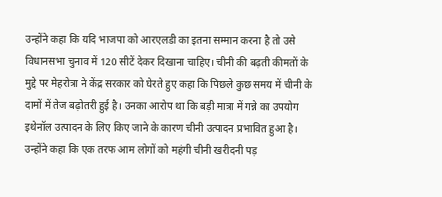उन्होंने कहा कि यदि भाजपा को आरएलडी का इतना सम्मान करना है तो उसे विधानसभा चुनाव में 120 सीटें देकर दिखाना चाहिए। चीनी की बढ़ती कीमतों के मुद्दे पर मेहरोत्रा ने केंद्र सरकार को घेरते हुए कहा कि पिछले कुछ समय में चीनी के दामों में तेज बढ़ोतरी हुई है। उनका आरोप था कि बड़ी मात्रा में गन्ने का उपयोग इथेनॉल उत्पादन के लिए किए जाने के कारण चीनी उत्पादन प्रभावित हुआ है। उन्होंने कहा कि एक तरफ आम लोगों को महंगी चीनी खरीदनी पड़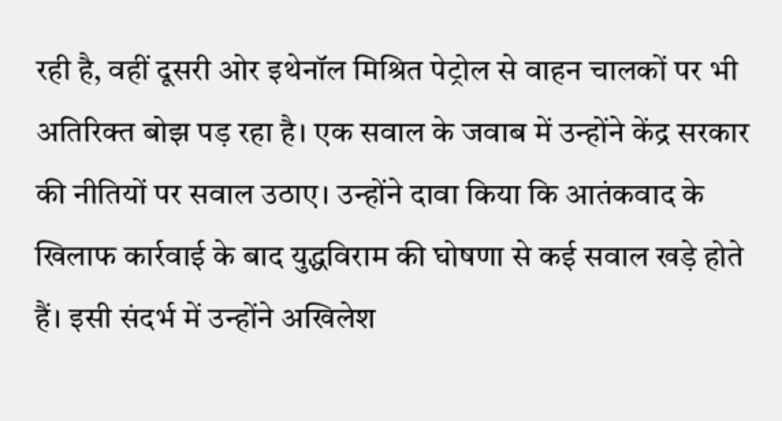रही है, वहीं दूसरी ओर इथेनॉल मिश्रित पेट्रोल से वाहन चालकों पर भी अतिरिक्त बोझ पड़ रहा है। एक सवाल के जवाब में उन्होंने केंद्र सरकार की नीतियों पर सवाल उठाए। उन्होंने दावा किया कि आतंकवाद के खिलाफ कार्रवाई के बाद युद्धविराम की घोषणा से कई सवाल खड़े होते हैं। इसी संदर्भ में उन्होंने अखिलेश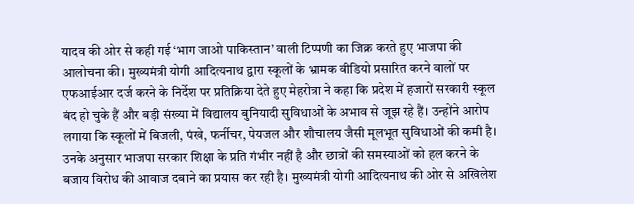यादव की ओर से कही गई ‘भाग जाओ पाकिस्तान’ वाली टिप्पणी का जिक्र करते हुए भाजपा की आलोचना की। मुख्यमंत्री योगी आदित्यनाथ द्वारा स्कूलों के भ्रामक वीडियो प्रसारित करने वालों पर एफआईआर दर्ज करने के निर्देश पर प्रतिक्रिया देते हुए मेहरोत्रा ने कहा कि प्रदेश में हजारों सरकारी स्कूल बंद हो चुके हैं और बड़ी संख्या में विद्यालय बुनियादी सुविधाओं के अभाव से जूझ रहे हैं। उन्होंने आरोप लगाया कि स्कूलों में बिजली, पंखे, फर्नीचर, पेयजल और शौचालय जैसी मूलभूत सुविधाओं की कमी है। उनके अनुसार भाजपा सरकार शिक्षा के प्रति गंभीर नहीं है और छात्रों की समस्याओं को हल करने के बजाय विरोध की आवाज दबाने का प्रयास कर रही है। मुख्यमंत्री योगी आदित्यनाथ की ओर से अखिलेश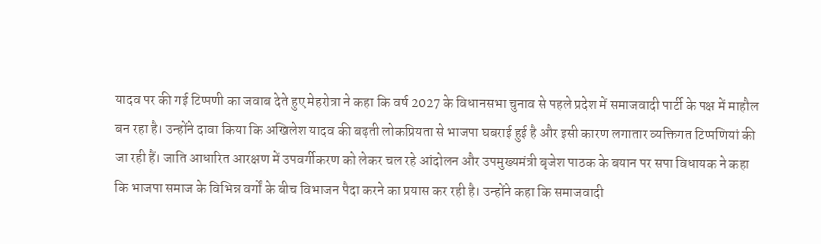यादव पर की गई टिप्पणी का जवाब देते हुए मेहरोत्रा ने कहा कि वर्ष 2027 के विधानसभा चुनाव से पहले प्रदेश में समाजवादी पार्टी के पक्ष में माहौल बन रहा है। उन्होंने दावा किया कि अखिलेश यादव की बढ़ती लोकप्रियता से भाजपा घबराई हुई है और इसी कारण लगातार व्यक्तिगत टिप्पणियां की जा रही हैं। जाति आधारित आरक्षण में उपवर्गीकरण को लेकर चल रहे आंदोलन और उपमुख्यमंत्री बृजेश पाठक के बयान पर सपा विधायक ने कहा कि भाजपा समाज के विभिन्न वर्गों के बीच विभाजन पैदा करने का प्रयास कर रही है। उन्होंने कहा कि समाजवादी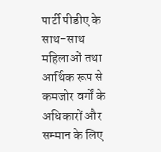पार्टी पीडीए के साथ-साथ महिलाओं तथा आर्थिक रूप से कमजोर वर्गों के अधिकारों और सम्मान के लिए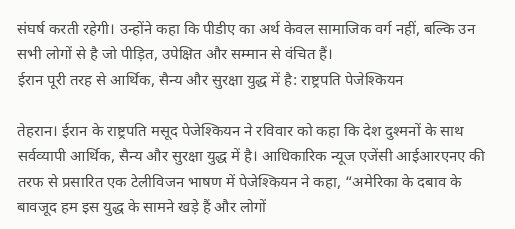संघर्ष करती रहेगी। उन्होंने कहा कि पीडीए का अर्थ केवल सामाजिक वर्ग नहीं, बल्कि उन सभी लोगों से है जो पीड़ित, उपेक्षित और सम्मान से वंचित हैं।
ईरान पूरी तरह से आर्थिक, सैन्य और सुरक्षा युद्ध में है: राष्ट्रपति पेजेश्कियन

तेहरान। ईरान के राष्ट्रपति मसूद पेजेश्कियन ने रविवार को कहा कि देश दुश्मनों के साथ सर्वव्यापी आर्थिक, सैन्य और सुरक्षा युद्ध में है। आधिकारिक न्यूज एजेंसी आईआरएनए की तरफ से प्रसारित एक टेलीविजन भाषण में पेजेश्कियन ने कहा, “अमेरिका के दबाव के बावजूद हम इस युद्ध के सामने खड़े हैं और लोगों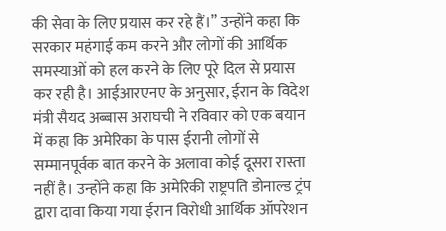की सेवा के लिए प्रयास कर रहे हैं।” उन्होंने कहा कि सरकार महंगाई कम करने और लोगों की आर्थिक समस्याओं को हल करने के लिए पूरे दिल से प्रयास कर रही है। आईआरएनए के अनुसार, ईरान के विदेश मंत्री सैयद अब्बास अराघची ने रविवार को एक बयान में कहा कि अमेरिका के पास ईरानी लोगों से सम्मानपूर्वक बात करने के अलावा कोई दूसरा रास्ता नहीं है। उन्होंने कहा कि अमेरिकी राष्ट्रपति डोनाल्ड ट्रंप द्वारा दावा किया गया ईरान विरोधी आर्थिक ऑपरेशन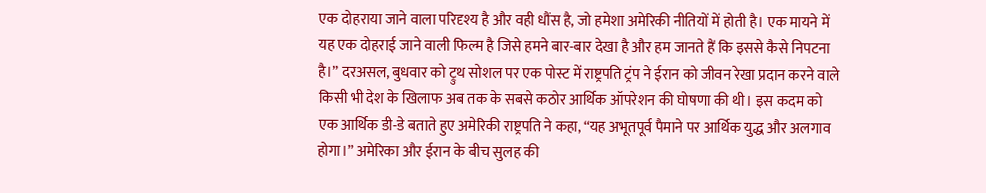एक दोहराया जाने वाला परिदृश्य है और वही धौंस है, जो हमेशा अमेरिकी नीतियों में होती है। एक मायने में यह एक दोहराई जाने वाली फिल्म है जिसे हमने बार-बार देखा है और हम जानते हैं कि इससे कैसे निपटना है।” दरअसल, बुधवार को ट्रुथ सोशल पर एक पोस्ट में राष्ट्रपति ट्रंप ने ईरान को जीवन रेखा प्रदान करने वाले किसी भी देश के खिलाफ अब तक के सबसे कठोर आर्थिक ऑपरेशन की घोषणा की थी। इस कदम को एक आर्थिक डी-डे बताते हुए अमेरिकी राष्ट्रपति ने कहा, “यह अभूतपूर्व पैमाने पर आर्थिक युद्ध और अलगाव होगा।” अमेरिका और ईरान के बीच सुलह की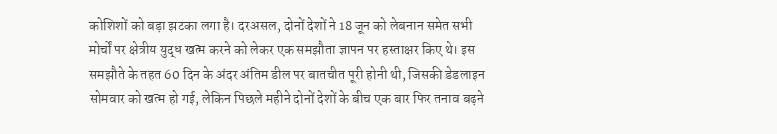कोशिशों को बड़ा झटका लगा है। दरअसल, दोनों देशों ने 18 जून को लेबनान समेत सभी मोर्चों पर क्षेत्रीय युद्ध खत्म करने को लेकर एक समझौता ज्ञापन पर हस्ताक्षर किए थे। इस समझौते के तहत 60 दिन के अंदर अंतिम डील पर बातचीत पूरी होनी थी, जिसकी डेडलाइन सोमवार को खत्म हो गई, लेकिन पिछले महीने दोनों देशों के बीच एक बार फिर तनाव बढ़ने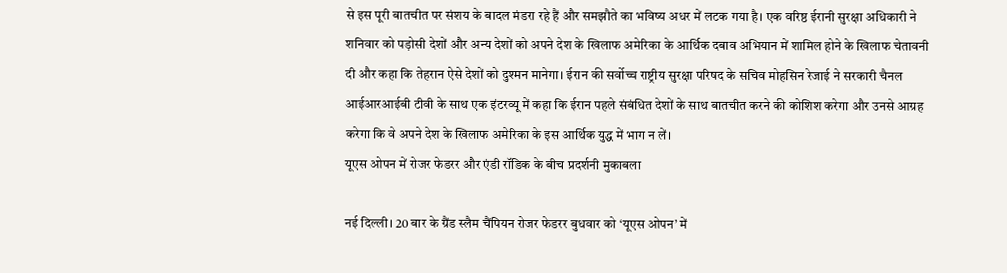से इस पूरी बातचीत पर संशय के बादल मंडरा रहे हैं और समझौते का भविष्य अधर में लटक गया है। एक वरिष्ठ ईरानी सुरक्षा अधिकारी ने शनिवार को पड़ोसी देशों और अन्य देशों को अपने देश के खिलाफ अमेरिका के आर्थिक दबाव अभियान में शामिल होने के खिलाफ चेतावनी दी और कहा कि तेहरान ऐसे देशों को दुश्मन मानेगा। ईरान की सर्वोच्च राष्ट्रीय सुरक्षा परिषद के सचिव मोहसिन रेजाई ने सरकारी चैनल आईआरआईबी टीवी के साथ एक इंटरव्यू में कहा कि ईरान पहले संबंधित देशों के साथ बातचीत करने की कोशिश करेगा और उनसे आग्रह करेगा कि वे अपने देश के खिलाफ अमेरिका के इस आर्थिक युद्ध में भाग न लें।
यूएस ओपन में रोजर फेडरर और एंडी रॉडिक के बीच प्रदर्शनी मुकाबला

नई दिल्ली। 20 बार के ग्रैंड स्लैम चैंपियन रोजर फेडरर बुधवार को ‘यूएस ओपन’ में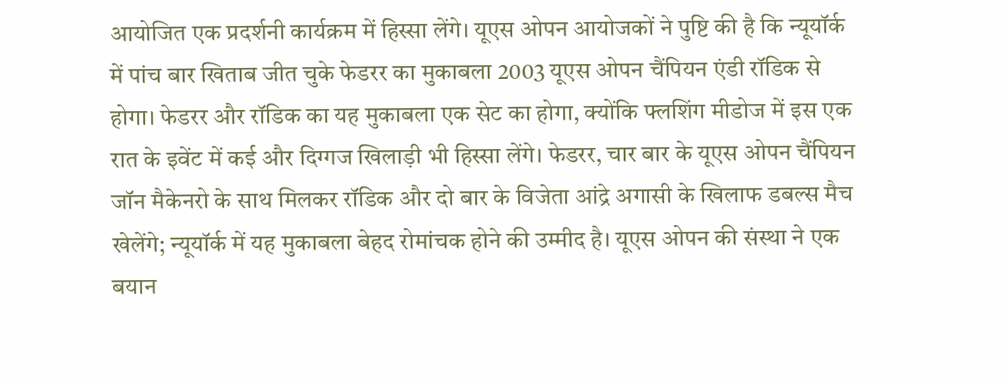आयोजित एक प्रदर्शनी कार्यक्रम में हिस्सा लेंगे। यूएस ओपन आयोजकों ने पुष्टि की है कि न्यूयॉर्क में पांच बार खिताब जीत चुके फेडरर का मुकाबला 2003 यूएस ओपन चैंपियन एंडी रॉडिक से होगा। फेडरर और रॉडिक का यह मुकाबला एक सेट का होगा, क्योंकि फ्लशिंग मीडोज में इस एक रात के इवेंट में कई और दिग्गज खिलाड़ी भी हिस्सा लेंगे। फेडरर, चार बार के यूएस ओपन चैंपियन जॉन मैकेनरो के साथ मिलकर रॉडिक और दो बार के विजेता आंद्रे अगासी के खिलाफ डबल्स मैच खेलेंगे; न्यूयॉर्क में यह मुकाबला बेहद रोमांचक होने की उम्मीद है। यूएस ओपन की संस्था ने एक बयान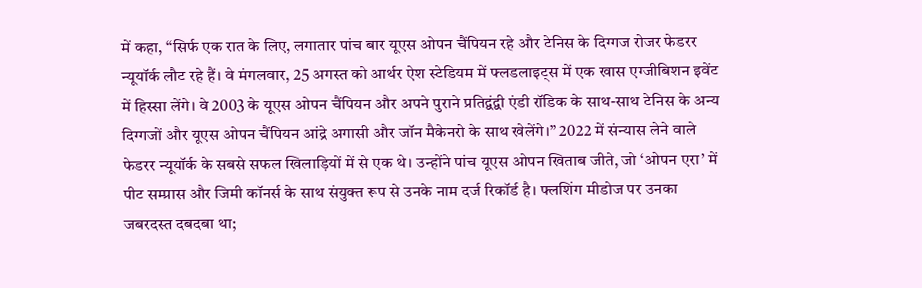में कहा, “सिर्फ एक रात के लिए, लगातार पांच बार यूएस ओपन चैंपियन रहे और टेनिस के दिग्गज रोजर फेडरर न्यूयॉर्क लौट रहे हैं। वे मंगलवार, 25 अगस्त को आर्थर ऐश स्टेडियम में फ्लडलाइट्स में एक खास एग्जीबिशन इवेंट में हिस्सा लेंगे। वे 2003 के यूएस ओपन चैंपियन और अपने पुराने प्रतिद्वंद्वी एंडी रॉडिक के साथ-साथ टेनिस के अन्य दिग्गजों और यूएस ओपन चैंपियन आंद्रे अगासी और जॉन मैकेनरो के साथ खेलेंगे।” 2022 में संन्यास लेने वाले फेडरर न्यूयॉर्क के सबसे सफल खिलाड़ियों में से एक थे। उन्होंने पांच यूएस ओपन खिताब जीते, जो ‘ओपन एरा’ में पीट सम्प्रास और जिमी कॉनर्स के साथ संयुक्त रूप से उनके नाम दर्ज रिकॉर्ड है। फ्लशिंग मीडोज पर उनका जबरदस्त दबदबा था;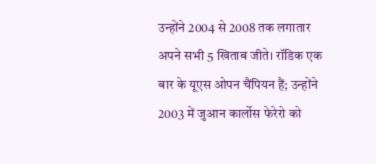उन्होंने 2004 से 2008 तक लगातार अपने सभी 5 खिताब जीते। रॉडिक एक बार के यूएस ओपन चैंपियन हैं; उन्होंने 2003 में जुआन कार्लोस फेरेरो को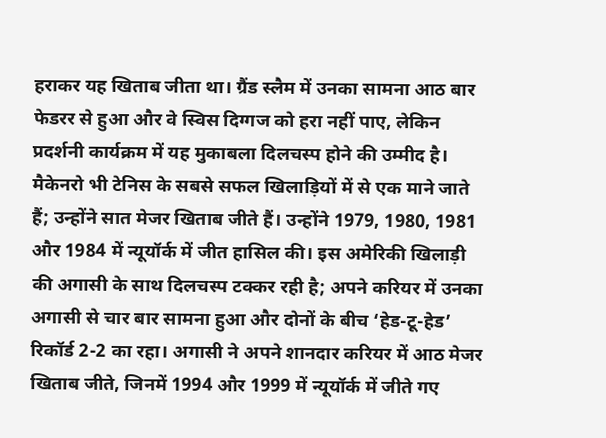हराकर यह खिताब जीता था। ग्रैंड स्लैम में उनका सामना आठ बार फेडरर से हुआ और वे स्विस दिग्गज को हरा नहीं पाए, लेकिन प्रदर्शनी कार्यक्रम में यह मुकाबला दिलचस्प होने की उम्मीद है। मैकेनरो भी टेनिस के सबसे सफल खिलाड़ियों में से एक माने जाते हैं; उन्होंने सात मेजर खिताब जीते हैं। उन्होंने 1979, 1980, 1981 और 1984 में न्यूयॉर्क में जीत हासिल की। इस अमेरिकी खिलाड़ी की अगासी के साथ दिलचस्प टक्कर रही है; अपने करियर में उनका अगासी से चार बार सामना हुआ और दोनों के बीच ‘हेड-टू-हेड’ रिकॉर्ड 2-2 का रहा। अगासी ने अपने शानदार करियर में आठ मेजर खिताब जीते, जिनमें 1994 और 1999 में न्यूयॉर्क में जीते गए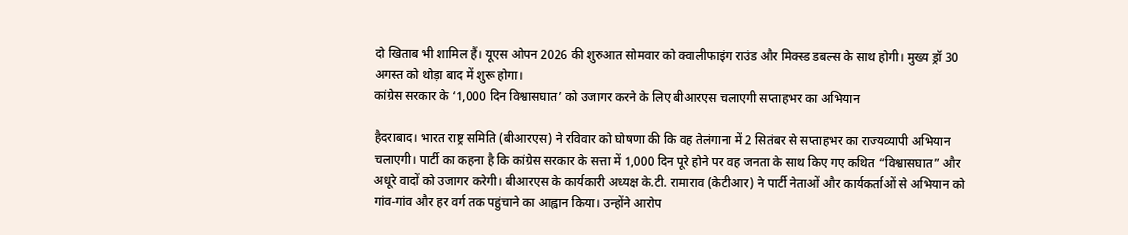दो खिताब भी शामिल हैं। यूएस ओपन 2026 की शुरुआत सोमवार को क्वालीफाइंग राउंड और मिक्स्ड डबल्स के साथ होगी। मुख्य ड्रॉ 30 अगस्त को थोड़ा बाद में शुरू होगा।
कांग्रेस सरकार के ‘1,000 दिन विश्वासघात’ को उजागर करने के लिए बीआरएस चलाएगी सप्ताहभर का अभियान

हैदराबाद। भारत राष्ट्र समिति (बीआरएस) ने रविवार को घोषणा की कि वह तेलंगाना में 2 सितंबर से सप्ताहभर का राज्यव्यापी अभियान चलाएगी। पार्टी का कहना है कि कांग्रेस सरकार के सत्ता में 1,000 दिन पूरे होने पर वह जनता के साथ किए गए कथित “विश्वासघात” और अधूरे वादों को उजागर करेगी। बीआरएस के कार्यकारी अध्यक्ष के.टी. रामाराव (केटीआर) ने पार्टी नेताओं और कार्यकर्ताओं से अभियान को गांव-गांव और हर वर्ग तक पहुंचाने का आह्वान किया। उन्होंने आरोप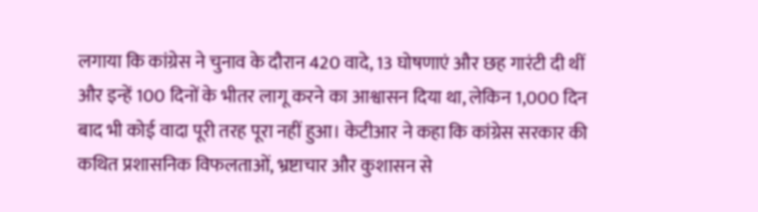लगाया कि कांग्रेस ने चुनाव के दौरान 420 वादे, 13 घोषणाएं और छह गारंटी दी थीं और इन्हें 100 दिनों के भीतर लागू करने का आश्वासन दिया था, लेकिन 1,000 दिन बाद भी कोई वादा पूरी तरह पूरा नहीं हुआ। केटीआर ने कहा कि कांग्रेस सरकार की कथित प्रशासनिक विफलताओं, भ्रष्टाचार और कुशासन से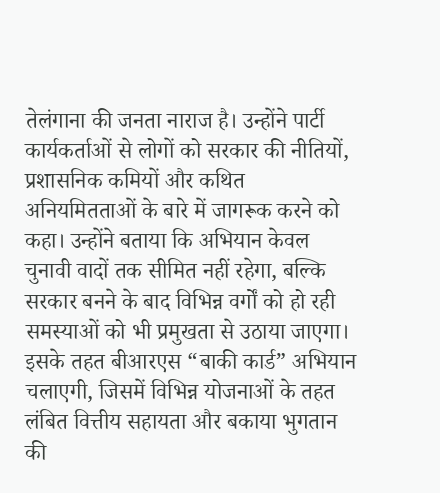तेलंगाना की जनता नाराज है। उन्होंने पार्टी कार्यकर्ताओं से लोगों को सरकार की नीतियों, प्रशासनिक कमियों और कथित अनियमितताओं के बारे में जागरूक करने को कहा। उन्होंने बताया कि अभियान केवल चुनावी वादों तक सीमित नहीं रहेगा, बल्कि सरकार बनने के बाद विभिन्न वर्गों को हो रही समस्याओं को भी प्रमुखता से उठाया जाएगा। इसके तहत बीआरएस “बाकी कार्ड” अभियान चलाएगी, जिसमें विभिन्न योजनाओं के तहत लंबित वित्तीय सहायता और बकाया भुगतान की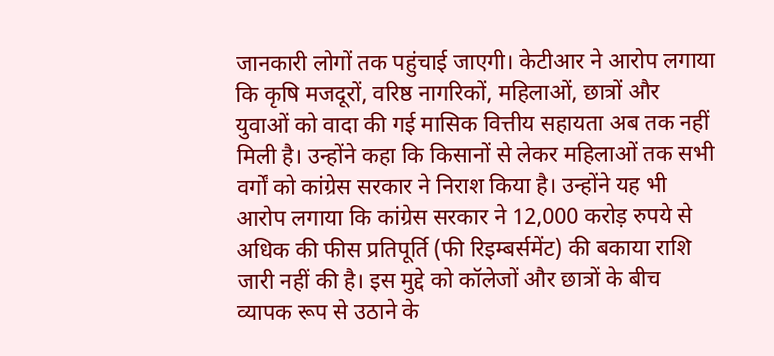जानकारी लोगों तक पहुंचाई जाएगी। केटीआर ने आरोप लगाया कि कृषि मजदूरों, वरिष्ठ नागरिकों, महिलाओं, छात्रों और युवाओं को वादा की गई मासिक वित्तीय सहायता अब तक नहीं मिली है। उन्होंने कहा कि किसानों से लेकर महिलाओं तक सभी वर्गों को कांग्रेस सरकार ने निराश किया है। उन्होंने यह भी आरोप लगाया कि कांग्रेस सरकार ने 12,000 करोड़ रुपये से अधिक की फीस प्रतिपूर्ति (फी रिइम्बर्समेंट) की बकाया राशि जारी नहीं की है। इस मुद्दे को कॉलेजों और छात्रों के बीच व्यापक रूप से उठाने के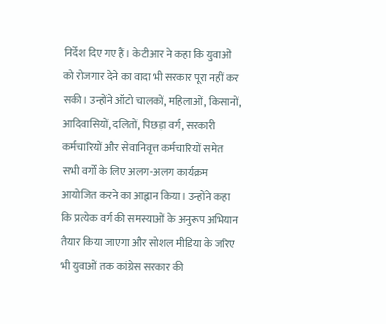निर्देश दिए गए हैं। केटीआर ने कहा कि युवाओं को रोजगार देने का वादा भी सरकार पूरा नहीं कर सकी। उन्होंने ऑटो चालकों, महिलाओं, किसानों, आदिवासियों, दलितों, पिछड़ा वर्ग, सरकारी कर्मचारियों और सेवानिवृत्त कर्मचारियों समेत सभी वर्गों के लिए अलग-अलग कार्यक्रम आयोजित करने का आह्वान किया। उन्होंने कहा कि प्रत्येक वर्ग की समस्याओं के अनुरूप अभियान तैयार किया जाएगा और सोशल मीडिया के जरिए भी युवाओं तक कांग्रेस सरकार की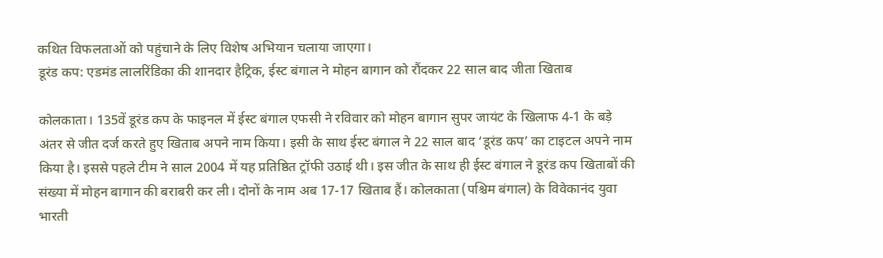कथित विफलताओं को पहुंचाने के लिए विशेष अभियान चलाया जाएगा।
डूरंड कप: एडमंड लालरिंडिका की शानदार हैट्रिक, ईस्ट बंगाल ने मोहन बागान को रौंदकर 22 साल बाद जीता खिताब

कोलकाता। 135वें डूरंड कप के फाइनल में ईस्ट बंगाल एफसी ने रविवार को मोहन बागान सुपर जायंट के खिलाफ 4-1 के बड़े अंतर से जीत दर्ज करते हुए खिताब अपने नाम किया। इसी के साथ ईस्ट बंगाल ने 22 साल बाद ‘डूरंड कप’ का टाइटल अपने नाम किया है। इससे पहले टीम ने साल 2004 में यह प्रतिष्ठित ट्रॉफी उठाई थी। इस जीत के साथ ही ईस्ट बंगाल ने डूरंड कप खिताबों की संख्या में मोहन बागान की बराबरी कर ली। दोनों के नाम अब 17-17 खिताब हैं। कोलकाता (पश्चिम बंगाल) के विवेकानंद युवा भारती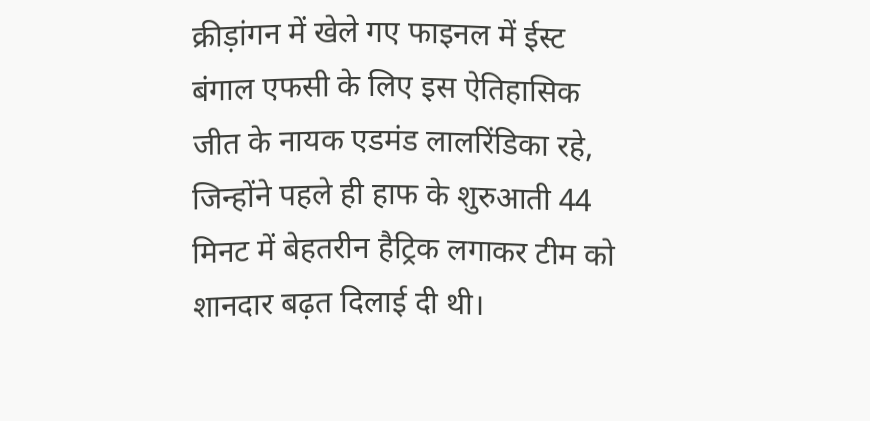क्रीड़ांगन में खेले गए फाइनल में ईस्ट बंगाल एफसी के लिए इस ऐतिहासिक जीत के नायक एडमंड लालरिंडिका रहे, जिन्होंने पहले ही हाफ के शुरुआती 44 मिनट में बेहतरीन हैट्रिक लगाकर टीम को शानदार बढ़त दिलाई दी थी।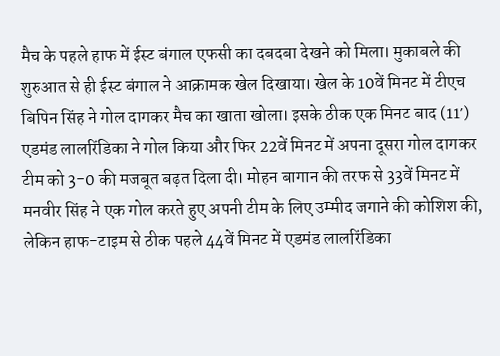मैच के पहले हाफ में ईस्ट बंगाल एफसी का दबदबा देखने को मिला। मुकाबले की शुरुआत से ही ईस्ट बंगाल ने आक्रामक खेल दिखाया। खेल के 10वें मिनट में टीएच बिपिन सिंह ने गोल दागकर मैच का खाता खोला। इसके ठीक एक मिनट बाद (11′) एडमंड लालरिंडिका ने गोल किया और फिर 22वें मिनट में अपना दूसरा गोल दागकर टीम को 3-0 की मजबूत बढ़त दिला दी। मोहन बागान की तरफ से 33वें मिनट में मनवीर सिंह ने एक गोल करते हुए अपनी टीम के लिए उम्मीद जगाने की कोशिश की, लेकिन हाफ-टाइम से ठीक पहले 44वें मिनट में एडमंड लालरिंडिका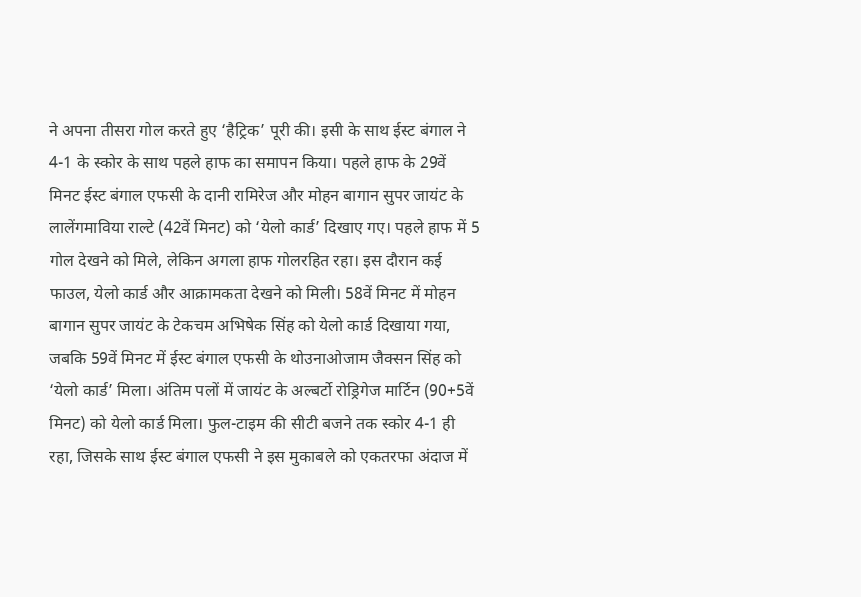ने अपना तीसरा गोल करते हुए ‘हैट्रिक’ पूरी की। इसी के साथ ईस्ट बंगाल ने 4-1 के स्कोर के साथ पहले हाफ का समापन किया। पहले हाफ के 29वें मिनट ईस्ट बंगाल एफसी के दानी रामिरेज और मोहन बागान सुपर जायंट के लालेंगमाविया राल्टे (42वें मिनट) को ‘येलो कार्ड’ दिखाए गए। पहले हाफ में 5 गोल देखने को मिले, लेकिन अगला हाफ गोलरहित रहा। इस दौरान कई फाउल, येलो कार्ड और आक्रामकता देखने को मिली। 58वें मिनट में मोहन बागान सुपर जायंट के टेकचम अभिषेक सिंह को येलो कार्ड दिखाया गया, जबकि 59वें मिनट में ईस्ट बंगाल एफसी के थोउनाओजाम जैक्सन सिंह को ‘येलो कार्ड’ मिला। अंतिम पलों में जायंट के अल्बर्टो रोड्रिगेज मार्टिन (90+5वें मिनट) को येलो कार्ड मिला। फुल-टाइम की सीटी बजने तक स्कोर 4-1 ही रहा, जिसके साथ ईस्ट बंगाल एफसी ने इस मुकाबले को एकतरफा अंदाज में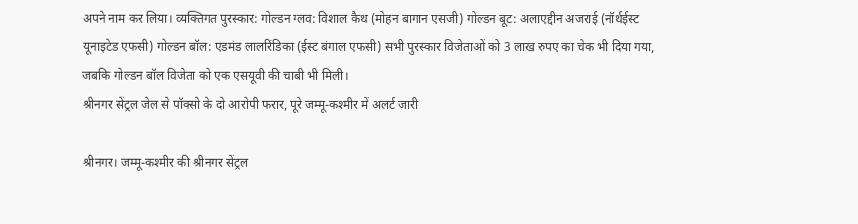अपने नाम कर लिया। व्यक्तिगत पुरस्कार: गोल्डन ग्लव: विशाल कैथ (मोहन बागान एसजी) गोल्डन बूट: अलाएद्दीन अजराई (नॉर्थईस्ट यूनाइटेड एफसी) गोल्डन बॉल: एडमंड लालरिंडिका (ईस्ट बंगाल एफसी) सभी पुरस्कार विजेताओं को 3 लाख रुपए का चेक भी दिया गया, जबकि गोल्डन बॉल विजेता को एक एसयूवी की चाबी भी मिली।
श्रीनगर सेंट्रल जेल से पॉक्सो के दो आरोपी फरार, पूरे जम्मू-कश्मीर में अलर्ट जारी

श्रीनगर। जम्मू-कश्मीर की श्रीनगर सेंट्रल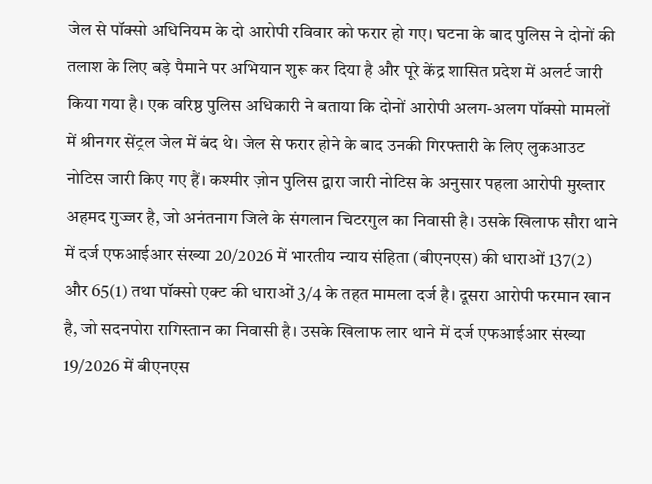जेल से पॉक्सो अधिनियम के दो आरोपी रविवार को फरार हो गए। घटना के बाद पुलिस ने दोनों की तलाश के लिए बड़े पैमाने पर अभियान शुरू कर दिया है और पूरे केंद्र शासित प्रदेश में अलर्ट जारी किया गया है। एक वरिष्ठ पुलिस अधिकारी ने बताया कि दोनों आरोपी अलग-अलग पॉक्सो मामलों में श्रीनगर सेंट्रल जेल में बंद थे। जेल से फरार होने के बाद उनकी गिरफ्तारी के लिए लुकआउट नोटिस जारी किए गए हैं। कश्मीर ज़ोन पुलिस द्वारा जारी नोटिस के अनुसार पहला आरोपी मुख्तार अहमद गुज्जर है, जो अनंतनाग जिले के संगलान चिटरगुल का निवासी है। उसके खिलाफ सौरा थाने में दर्ज एफआईआर संख्या 20/2026 में भारतीय न्याय संहिता (बीएनएस) की धाराओं 137(2) और 65(1) तथा पॉक्सो एक्ट की धाराओं 3/4 के तहत मामला दर्ज है। दूसरा आरोपी फरमान खान है, जो सदनपोरा रागिस्तान का निवासी है। उसके खिलाफ लार थाने में दर्ज एफआईआर संख्या 19/2026 में बीएनएस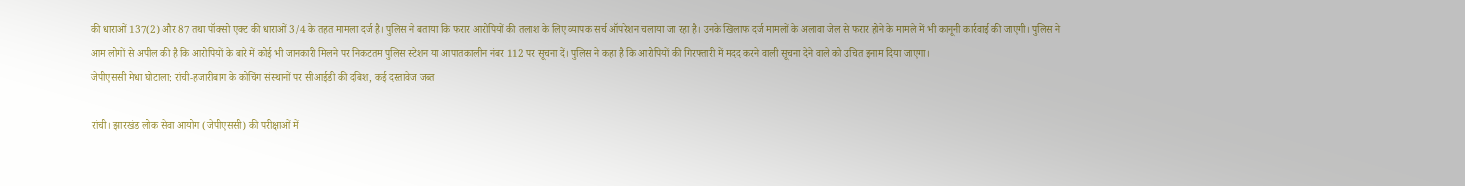की धाराओं 137(2) और 87 तथा पॉक्सो एक्ट की धाराओं 3/4 के तहत मामला दर्ज है। पुलिस ने बताया कि फरार आरोपियों की तलाश के लिए व्यापक सर्च ऑपरेशन चलाया जा रहा है। उनके खिलाफ दर्ज मामलों के अलावा जेल से फरार होने के मामले में भी कानूनी कार्रवाई की जाएगी। पुलिस ने आम लोगों से अपील की है कि आरोपियों के बारे में कोई भी जानकारी मिलने पर निकटतम पुलिस स्टेशन या आपातकालीन नंबर 112 पर सूचना दें। पुलिस ने कहा है कि आरोपियों की गिरफ्तारी में मदद करने वाली सूचना देने वाले को उचित इनाम दिया जाएगा।
जेपीएससी मेधा घोटाला: रांची-हजारीबाग के कोचिंग संस्थानों पर सीआईडी की दबिश, कई दस्तावेज जब्त

रांची। झारखंड लोक सेवा आयोग (जेपीएससी) की परीक्षाओं में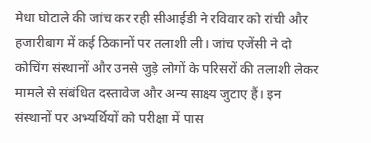मेधा घोटाले की जांच कर रही सीआईडी ने रविवार को रांची और हजारीबाग में कई ठिकानों पर तलाशी ली। जांच एजेंसी ने दो कोचिंग संस्थानों और उनसे जुड़े लोगों के परिसरों की तलाशी लेकर मामले से संबंधित दस्तावेज और अन्य साक्ष्य जुटाए हैं। इन संस्थानों पर अभ्यर्थियों को परीक्षा में पास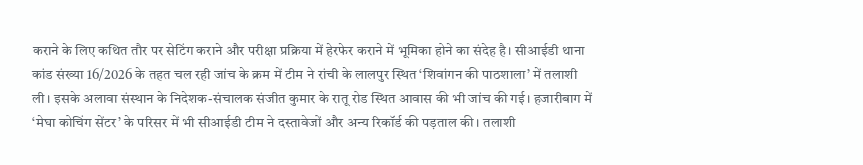कराने के लिए कथित तौर पर सेटिंग कराने और परीक्षा प्रक्रिया में हेरफेर कराने में भूमिका होने का संदेह है। सीआईडी थाना कांड संख्या 16/2026 के तहत चल रही जांच के क्रम में टीम ने रांची के लालपुर स्थित ‘शिवांगन की पाठशाला’ में तलाशी ली। इसके अलावा संस्थान के निदेशक-संचालक संजीत कुमार के रातू रोड स्थित आवास की भी जांच की गई। हजारीबाग में ‘मेघा कोचिंग सेंटर’ के परिसर में भी सीआईडी टीम ने दस्तावेजों और अन्य रिकॉर्ड की पड़ताल की। तलाशी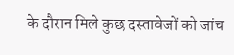के दौरान मिले कुछ दस्तावेजों को जांच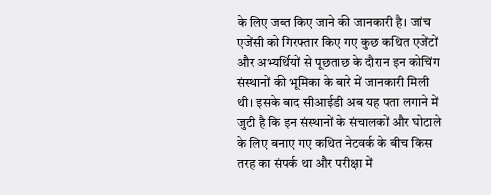के लिए जब्त किए जाने की जानकारी है। जांच एजेंसी को गिरफ्तार किए गए कुछ कथित एजेंटों और अभ्यर्थियों से पूछताछ के दौरान इन कोचिंग संस्थानों की भूमिका के बारे में जानकारी मिली थी। इसके बाद सीआईडी अब यह पता लगाने में जुटी है कि इन संस्थानों के संचालकों और घोटाले के लिए बनाए गए कथित नेटवर्क के बीच किस तरह का संपर्क था और परीक्षा में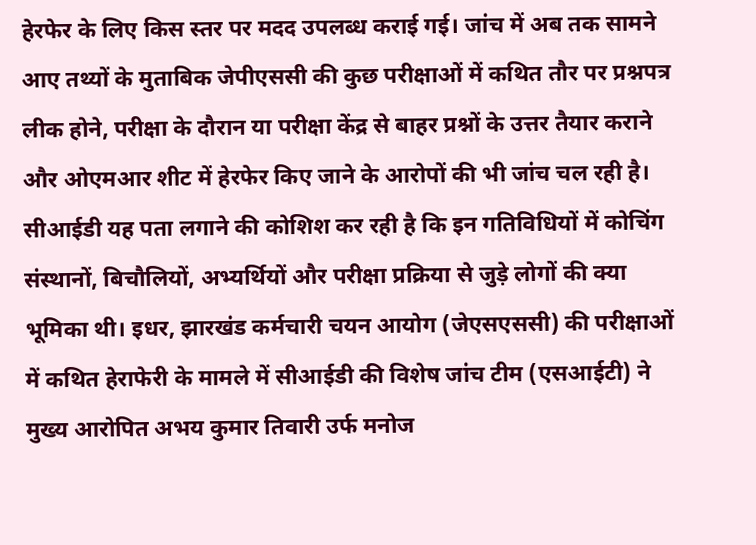हेरफेर के लिए किस स्तर पर मदद उपलब्ध कराई गई। जांच में अब तक सामने आए तथ्यों के मुताबिक जेपीएससी की कुछ परीक्षाओं में कथित तौर पर प्रश्नपत्र लीक होने, परीक्षा के दौरान या परीक्षा केंद्र से बाहर प्रश्नों के उत्तर तैयार कराने और ओएमआर शीट में हेरफेर किए जाने के आरोपों की भी जांच चल रही है। सीआईडी यह पता लगाने की कोशिश कर रही है कि इन गतिविधियों में कोचिंग संस्थानों, बिचौलियों, अभ्यर्थियों और परीक्षा प्रक्रिया से जुड़े लोगों की क्या भूमिका थी। इधर, झारखंड कर्मचारी चयन आयोग (जेएसएससी) की परीक्षाओं में कथित हेराफेरी के मामले में सीआईडी की विशेष जांच टीम (एसआईटी) ने मुख्य आरोपित अभय कुमार तिवारी उर्फ मनोज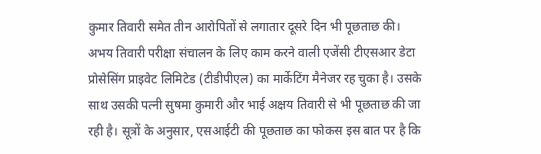कुमार तिवारी समेत तीन आरोपितों से लगातार दूसरे दिन भी पूछताछ की। अभय तिवारी परीक्षा संचालन के लिए काम करने वाली एजेंसी टीएसआर डेटा प्रोसेसिंग प्राइवेट लिमिटेड (टीडीपीएल) का मार्केटिंग मैनेजर रह चुका है। उसके साथ उसकी पत्नी सुषमा कुमारी और भाई अक्षय तिवारी से भी पूछताछ की जा रही है। सूत्रों के अनुसार, एसआईटी की पूछताछ का फोकस इस बात पर है कि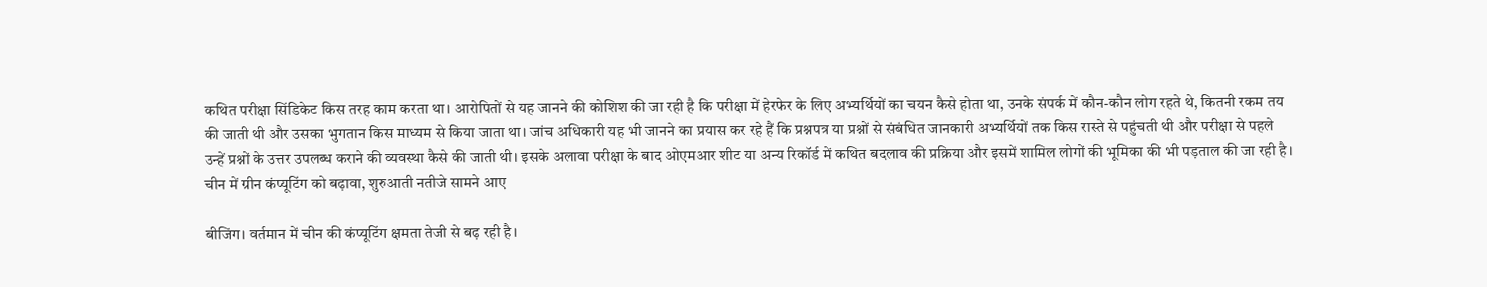कथित परीक्षा सिंडिकेट किस तरह काम करता था। आरोपितों से यह जानने की कोशिश की जा रही है कि परीक्षा में हेरफेर के लिए अभ्यर्थियों का चयन कैसे होता था, उनके संपर्क में कौन-कौन लोग रहते थे, कितनी रकम तय की जाती थी और उसका भुगतान किस माध्यम से किया जाता था। जांच अधिकारी यह भी जानने का प्रयास कर रहे हैं कि प्रश्नपत्र या प्रश्नों से संबंधित जानकारी अभ्यर्थियों तक किस रास्ते से पहुंचती थी और परीक्षा से पहले उन्हें प्रश्नों के उत्तर उपलब्ध कराने की व्यवस्था कैसे की जाती थी। इसके अलावा परीक्षा के बाद ओएमआर शीट या अन्य रिकॉर्ड में कथित बदलाव की प्रक्रिया और इसमें शामिल लोगों की भूमिका की भी पड़ताल की जा रही है।
चीन में ग्रीन कंप्यूटिंग को बढ़ावा, शुरुआती नतीजे सामने आए

बीजिंग। वर्तमान में चीन की कंप्यूटिंग क्षमता तेजी से बढ़ रही है।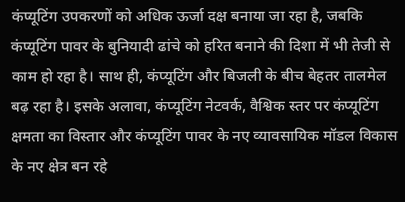कंप्यूटिंग उपकरणों को अधिक ऊर्जा दक्ष बनाया जा रहा है, जबकि कंप्यूटिंग पावर के बुनियादी ढांचे को हरित बनाने की दिशा में भी तेजी से काम हो रहा है। साथ ही, कंप्यूटिंग और बिजली के बीच बेहतर तालमेल बढ़ रहा है। इसके अलावा, कंप्यूटिंग नेटवर्क, वैश्विक स्तर पर कंप्यूटिंग क्षमता का विस्तार और कंप्यूटिंग पावर के नए व्यावसायिक मॉडल विकास के नए क्षेत्र बन रहे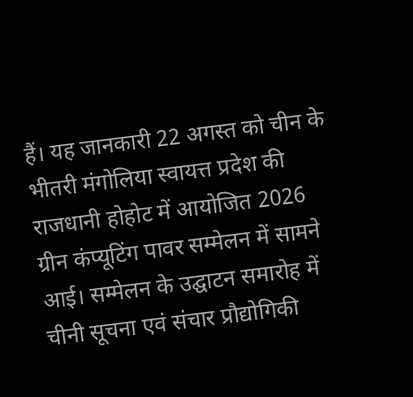हैं। यह जानकारी 22 अगस्त को चीन के भीतरी मंगोलिया स्वायत्त प्रदेश की राजधानी होहोट में आयोजित 2026 ग्रीन कंप्यूटिंग पावर सम्मेलन में सामने आई। सम्मेलन के उद्घाटन समारोह में चीनी सूचना एवं संचार प्रौद्योगिकी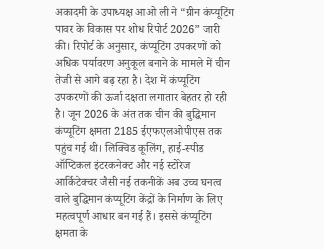अकादमी के उपाध्यक्ष आओ ली ने “ग्रीन कंप्यूटिंग पावर के विकास पर शोध रिपोर्ट 2026” जारी की। रिपोर्ट के अनुसार, कंप्यूटिंग उपकरणों को अधिक पर्यावरण अनुकूल बनाने के मामले में चीन तेजी से आगे बढ़ रहा है। देश में कंप्यूटिंग उपकरणों की ऊर्जा दक्षता लगातार बेहतर हो रही है। जून 2026 के अंत तक चीन की बुद्धिमान कंप्यूटिंग क्षमता 2185 ईएफएलओपीएस तक पहुंच गई थी। लिक्विड कूलिंग, हाई-स्पीड ऑप्टिकल इंटरकनेक्ट और नई स्टोरेज आर्किटेक्चर जैसी नई तकनीकें अब उच्च घनत्व वाले बुद्धिमान कंप्यूटिंग केंद्रों के निर्माण के लिए महत्वपूर्ण आधार बन गई हैं। इससे कंप्यूटिंग क्षमता के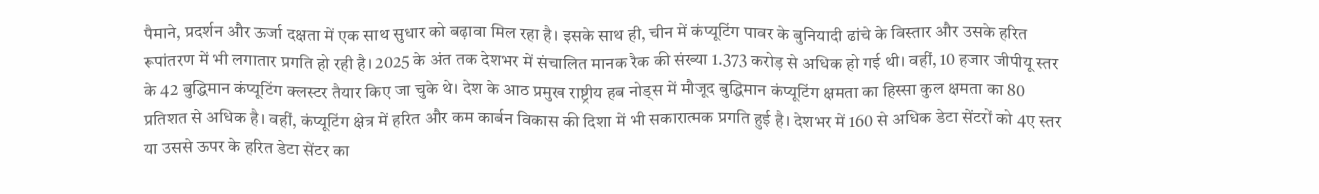पैमाने, प्रदर्शन और ऊर्जा दक्षता में एक साथ सुधार को बढ़ावा मिल रहा है। इसके साथ ही, चीन में कंप्यूटिंग पावर के बुनियादी ढांचे के विस्तार और उसके हरित रूपांतरण में भी लगातार प्रगति हो रही है। 2025 के अंत तक देशभर में संचालित मानक रैक की संख्या 1.373 करोड़ से अधिक हो गई थी। वहीं, 10 हजार जीपीयू स्तर के 42 बुद्धिमान कंप्यूटिंग क्लस्टर तैयार किए जा चुके थे। देश के आठ प्रमुख राष्ट्रीय हब नोड्स में मौजूद बुद्धिमान कंप्यूटिंग क्षमता का हिस्सा कुल क्षमता का 80 प्रतिशत से अधिक है। वहीं, कंप्यूटिंग क्षेत्र में हरित और कम कार्बन विकास की दिशा में भी सकारात्मक प्रगति हुई है। देशभर में 160 से अधिक डेटा सेंटरों को 4ए स्तर या उससे ऊपर के हरित डेटा सेंटर का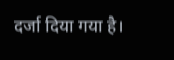दर्जा दिया गया है।